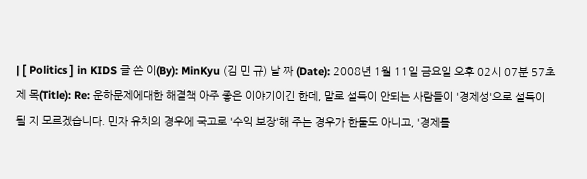| [ Politics ] in KIDS 글 쓴 이(By): MinKyu (김 민 규) 날 짜 (Date): 2008년 1월 11일 금요일 오후 02시 07분 57초 제 목(Title): Re: 운하문제에대한 해결책 아주 좋은 이야기이긴 한데, 말로 설득이 안되는 사람들이 '경제성'으로 설득이 될 지 모르겠습니다. 민자 유치의 경우에 국고로 '수익 보장'해 주는 경우가 한둘도 아니고, '경제를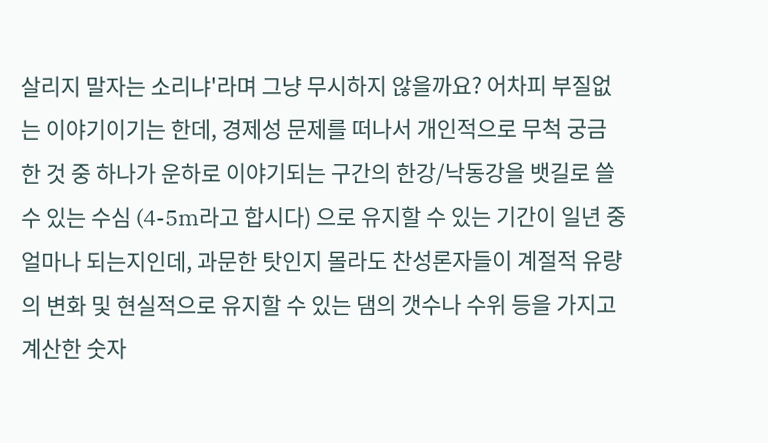살리지 말자는 소리냐'라며 그냥 무시하지 않을까요? 어차피 부질없는 이야기이기는 한데, 경제성 문제를 떠나서 개인적으로 무척 궁금한 것 중 하나가 운하로 이야기되는 구간의 한강/낙동강을 뱃길로 쓸 수 있는 수심 (4-5m라고 합시다) 으로 유지할 수 있는 기간이 일년 중 얼마나 되는지인데, 과문한 탓인지 몰라도 찬성론자들이 계절적 유량의 변화 및 현실적으로 유지할 수 있는 댐의 갯수나 수위 등을 가지고 계산한 숫자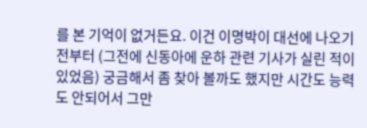를 본 기억이 없거든요. 이건 이명박이 대선에 나오기 전부터 (그전에 신동아에 운하 관련 기사가 실린 적이 있었음) 궁금해서 좀 찾아 볼까도 했지만 시간도 능력도 안되어서 그만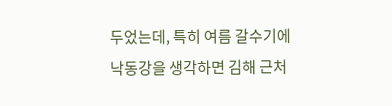두었는데, 특히 여름 갈수기에 낙동강을 생각하면 김해 근처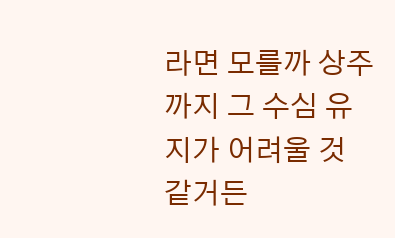라면 모를까 상주까지 그 수심 유지가 어려울 것 같거든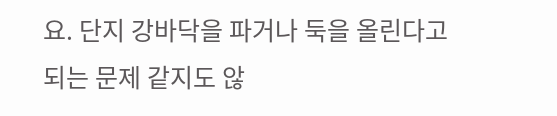요. 단지 강바닥을 파거나 둑을 올린다고 되는 문제 같지도 않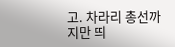고. 차라리 총선까지만 띄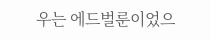우는 에드벌룬이었으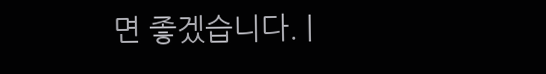면 좋겠습니다. |